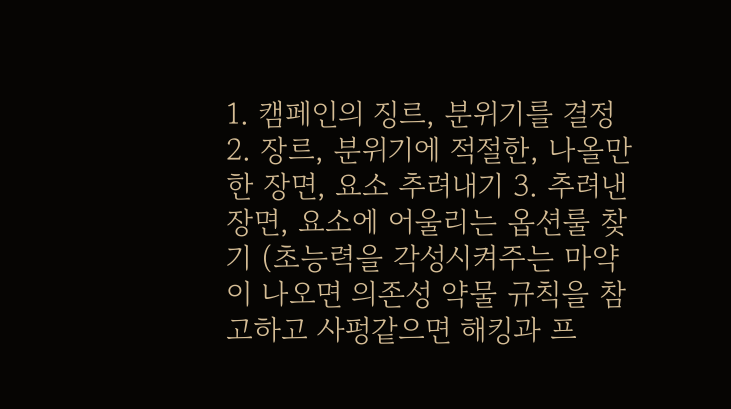1. 캠페인의 징르, 분위기를 결정 2. 장르, 분위기에 적절한, 나올만한 장면, 요소 추려내기 3. 추려낸 장면, 요소에 어울리는 옵션룰 찾기 (초능력을 각성시켜주는 마약이 나오면 의존성 약물 규칙을 참고하고 사펑같으면 해킹과 프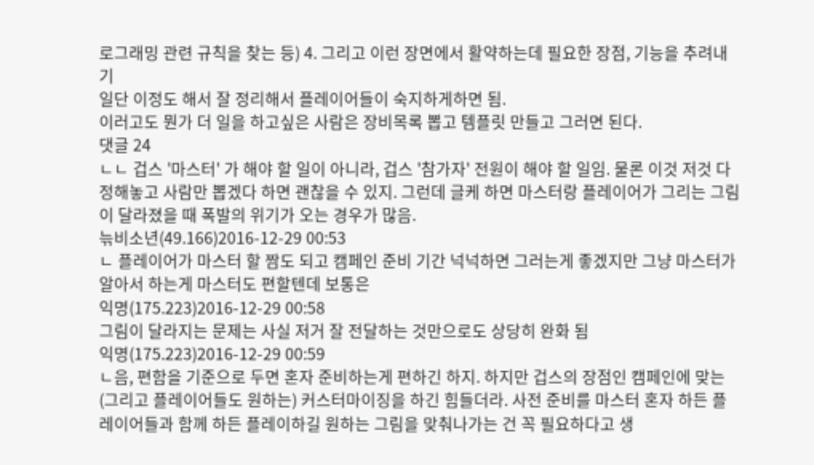로그래밍 관련 규칙을 찾는 등) 4. 그리고 이런 장면에서 활약하는데 필요한 장점, 기능을 추려내기
일단 이정도 해서 잘 정리해서 플레이어들이 숙지하게하면 됨.
이러고도 뭔가 더 일을 하고싶은 사람은 장비목록 뽑고 템플릿 만들고 그러면 된다.
댓글 24
ㄴㄴ 겁스 '마스터' 가 해야 할 일이 아니라, 겁스 '참가자' 전원이 해야 할 일임. 물론 이것 저것 다 정해놓고 사람만 뽑겠다 하면 괜찮을 수 있지. 그런데 글케 하면 마스터랑 플레이어가 그리는 그림이 달라졌을 때 폭발의 위기가 오는 경우가 많음.
늒비소년(49.166)2016-12-29 00:53
ㄴ 플레이어가 마스터 할 짬도 되고 캠페인 준비 기간 넉넉하면 그러는게 좋겠지만 그냥 마스터가 알아서 하는게 마스터도 편할텐데 보통은
익명(175.223)2016-12-29 00:58
그림이 달라지는 문제는 사실 저거 잘 전달하는 것만으로도 상당히 완화 됨
익명(175.223)2016-12-29 00:59
ㄴ음, 편함을 기준으로 두면 혼자 준비하는게 편하긴 하지. 하지만 겁스의 장점인 캠페인에 맞는(그리고 플레이어들도 원하는) 커스터마이징을 하긴 힘들더라. 사전 준비를 마스터 혼자 하든 플레이어들과 함께 하든 플레이하길 원하는 그림을 맞춰나가는 건 꼭 필요하다고 생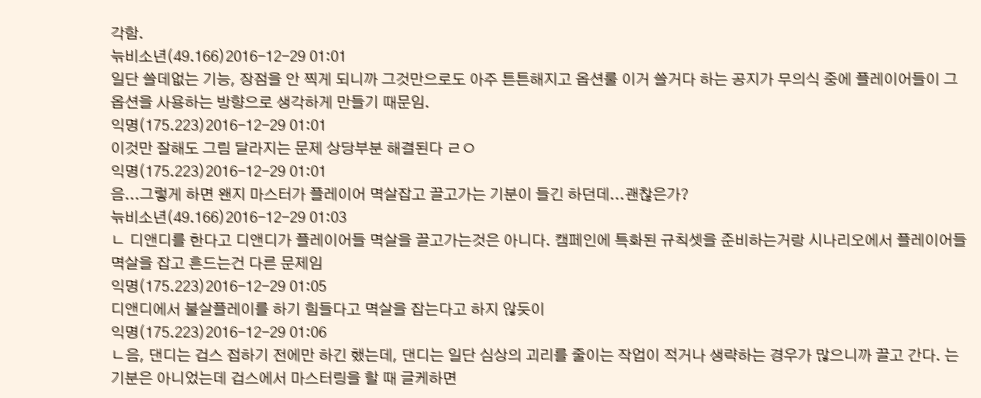각함.
늒비소년(49.166)2016-12-29 01:01
일단 쓸데없는 기능, 장점을 안 찍게 되니까 그것만으로도 아주 튼튼해지고 옵션룰 이거 쓸거다 하는 공지가 무의식 중에 플레이어들이 그 옵션을 사용하는 방향으로 생각하게 만들기 때문임.
익명(175.223)2016-12-29 01:01
이것만 잘해도 그림 달라지는 문제 상당부분 해결된다 ㄹㅇ
익명(175.223)2016-12-29 01:01
음...그렇게 하면 왠지 마스터가 플레이어 멱살잡고 끌고가는 기분이 들긴 하던데...괜찮은가?
늒비소년(49.166)2016-12-29 01:03
ㄴ 디앤디를 한다고 디앤디가 플레이어들 멱살을 끌고가는것은 아니다. 캠페인에 특화된 규칙셋을 준비하는거랑 시나리오에서 플레이어들 멱살을 잡고 흔드는건 다른 문제임
익명(175.223)2016-12-29 01:05
디앤디에서 불살플레이를 하기 힘들다고 멱살을 잡는다고 하지 않듯이
익명(175.223)2016-12-29 01:06
ㄴ음, 댄디는 겁스 접하기 전에만 하긴 했는데, 댄디는 일단 심상의 괴리를 줄이는 작업이 적거나 생략하는 경우가 많으니까 끌고 간다. 는 기분은 아니었는데 겁스에서 마스터링을 할 때 글케하면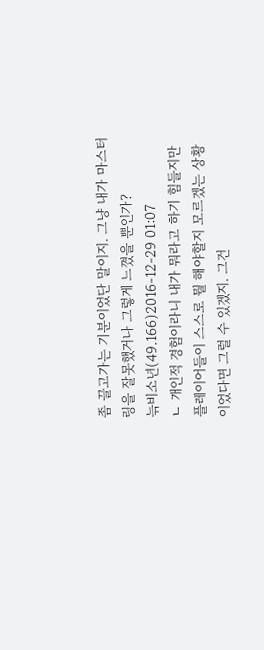좀 끌고가는 기분이었단 말이지. 그냥 내가 마스터링을 잘못했거나 그렇게 느꼈을 뿐인가?
늒비소년(49.166)2016-12-29 01:07
ㄴ 개인적 경험이라니 내가 뭐라고 하기 힘들지만 플레이어들이 스스로 뭘 해야할지 모르겠는 상황이었다면 그럴 수 있겠지. 그건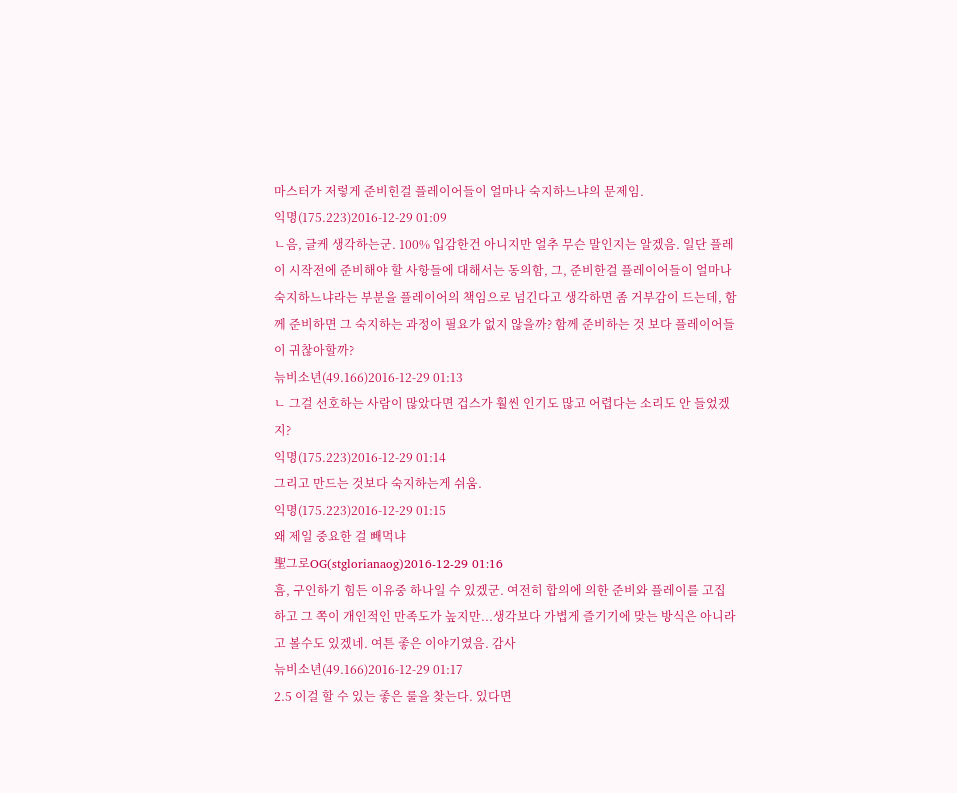마스터가 저렇게 준비힌걸 플레이어들이 얼마나 숙지하느냐의 문제임.
익명(175.223)2016-12-29 01:09
ㄴ음, 글케 생각하는군. 100% 입감한건 아니지만 얼추 무슨 말인지는 알겠음. 일단 플레이 시작전에 준비해야 할 사항들에 대해서는 동의함, 그, 준비한걸 플레이어들이 얼마나 숙지하느냐라는 부분을 플레이어의 책임으로 넘긴다고 생각하면 좀 거부감이 드는데, 함께 준비하면 그 숙지하는 과정이 필요가 없지 않을까? 함께 준비하는 것 보다 플레이어들이 귀찮아할까?
늒비소년(49.166)2016-12-29 01:13
ㄴ 그걸 선호하는 사람이 많았다면 겁스가 훨씬 인기도 많고 어렵다는 소리도 안 들었겠지?
익명(175.223)2016-12-29 01:14
그리고 만드는 것보다 숙지하는게 쉬움.
익명(175.223)2016-12-29 01:15
왜 제일 중요한 걸 빼먹냐
聖그로OG(stglorianaog)2016-12-29 01:16
흠, 구인하기 힘든 이유중 하나일 수 있겠군. 여전히 합의에 의한 준비와 플레이를 고집하고 그 쪽이 개인적인 만족도가 높지만...생각보다 가볍게 즐기기에 맞는 방식은 아니라고 볼수도 있겠네. 여튼 좋은 이야기였음. 감사
늒비소년(49.166)2016-12-29 01:17
2.5 이걸 할 수 있는 좋은 룰을 찾는다. 있다면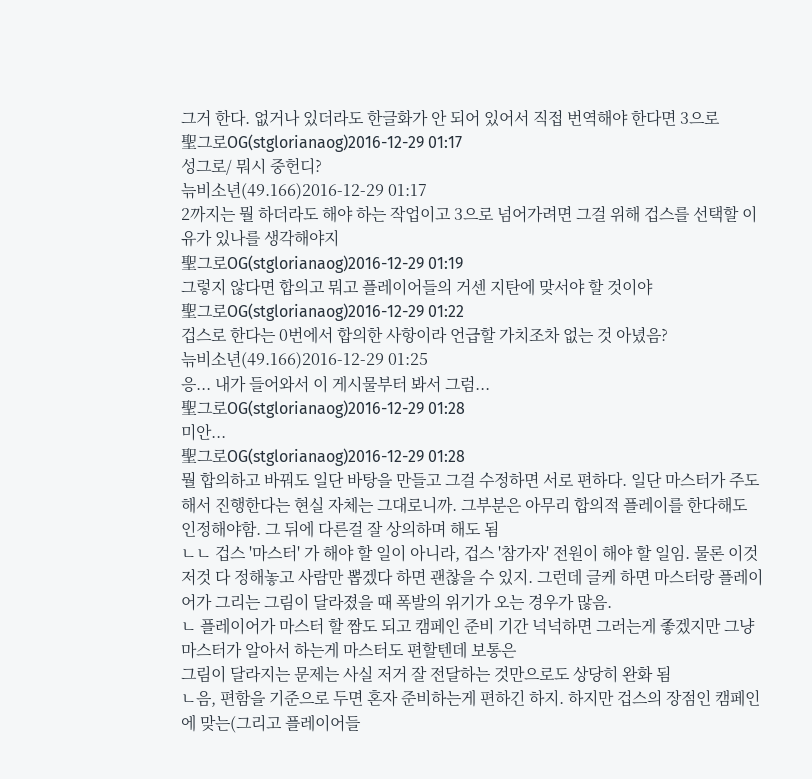그거 한다. 없거나 있더라도 한글화가 안 되어 있어서 직접 번역해야 한다면 3으로
聖그로OG(stglorianaog)2016-12-29 01:17
성그로/ 뭐시 중헌디?
늒비소년(49.166)2016-12-29 01:17
2까지는 뭘 하더라도 해야 하는 작업이고 3으로 넘어가려면 그걸 위해 겁스를 선택할 이유가 있나를 생각해야지
聖그로OG(stglorianaog)2016-12-29 01:19
그렇지 않다면 합의고 뭐고 플레이어들의 거센 지탄에 맞서야 할 것이야
聖그로OG(stglorianaog)2016-12-29 01:22
겁스로 한다는 0번에서 합의한 사항이라 언급할 가치조차 없는 것 아녔음?
늒비소년(49.166)2016-12-29 01:25
응... 내가 들어와서 이 게시물부터 봐서 그럼...
聖그로OG(stglorianaog)2016-12-29 01:28
미안...
聖그로OG(stglorianaog)2016-12-29 01:28
뭘 합의하고 바꿔도 일단 바탕을 만들고 그걸 수정하면 서로 편하다. 일단 마스터가 주도해서 진행한다는 현실 자체는 그대로니까. 그부분은 아무리 합의적 플레이를 한다해도 인정해야함. 그 뒤에 다른걸 잘 상의하며 해도 됨
ㄴㄴ 겁스 '마스터' 가 해야 할 일이 아니라, 겁스 '참가자' 전원이 해야 할 일임. 물론 이것 저것 다 정해놓고 사람만 뽑겠다 하면 괜찮을 수 있지. 그런데 글케 하면 마스터랑 플레이어가 그리는 그림이 달라졌을 때 폭발의 위기가 오는 경우가 많음.
ㄴ 플레이어가 마스터 할 짬도 되고 캠페인 준비 기간 넉넉하면 그러는게 좋겠지만 그냥 마스터가 알아서 하는게 마스터도 편할텐데 보통은
그림이 달라지는 문제는 사실 저거 잘 전달하는 것만으로도 상당히 완화 됨
ㄴ음, 편함을 기준으로 두면 혼자 준비하는게 편하긴 하지. 하지만 겁스의 장점인 캠페인에 맞는(그리고 플레이어들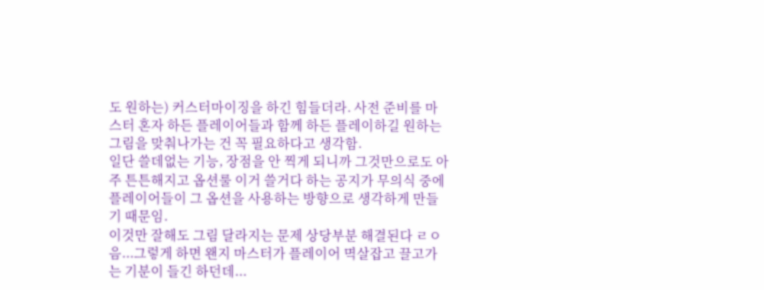도 원하는) 커스터마이징을 하긴 힘들더라. 사전 준비를 마스터 혼자 하든 플레이어들과 함께 하든 플레이하길 원하는 그림을 맞춰나가는 건 꼭 필요하다고 생각함.
일단 쓸데없는 기능, 장점을 안 찍게 되니까 그것만으로도 아주 튼튼해지고 옵션룰 이거 쓸거다 하는 공지가 무의식 중에 플레이어들이 그 옵션을 사용하는 방향으로 생각하게 만들기 때문임.
이것만 잘해도 그림 달라지는 문제 상당부분 해결된다 ㄹㅇ
음...그렇게 하면 왠지 마스터가 플레이어 멱살잡고 끌고가는 기분이 들긴 하던데...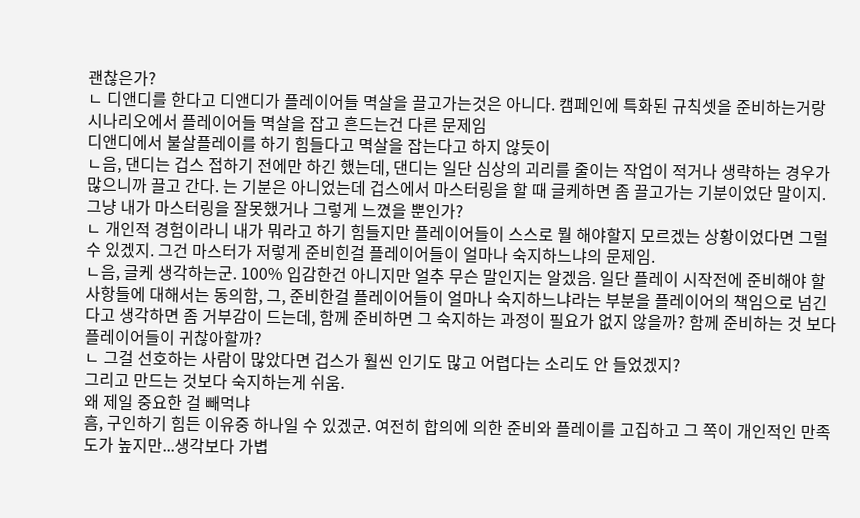괜찮은가?
ㄴ 디앤디를 한다고 디앤디가 플레이어들 멱살을 끌고가는것은 아니다. 캠페인에 특화된 규칙셋을 준비하는거랑 시나리오에서 플레이어들 멱살을 잡고 흔드는건 다른 문제임
디앤디에서 불살플레이를 하기 힘들다고 멱살을 잡는다고 하지 않듯이
ㄴ음, 댄디는 겁스 접하기 전에만 하긴 했는데, 댄디는 일단 심상의 괴리를 줄이는 작업이 적거나 생략하는 경우가 많으니까 끌고 간다. 는 기분은 아니었는데 겁스에서 마스터링을 할 때 글케하면 좀 끌고가는 기분이었단 말이지. 그냥 내가 마스터링을 잘못했거나 그렇게 느꼈을 뿐인가?
ㄴ 개인적 경험이라니 내가 뭐라고 하기 힘들지만 플레이어들이 스스로 뭘 해야할지 모르겠는 상황이었다면 그럴 수 있겠지. 그건 마스터가 저렇게 준비힌걸 플레이어들이 얼마나 숙지하느냐의 문제임.
ㄴ음, 글케 생각하는군. 100% 입감한건 아니지만 얼추 무슨 말인지는 알겠음. 일단 플레이 시작전에 준비해야 할 사항들에 대해서는 동의함, 그, 준비한걸 플레이어들이 얼마나 숙지하느냐라는 부분을 플레이어의 책임으로 넘긴다고 생각하면 좀 거부감이 드는데, 함께 준비하면 그 숙지하는 과정이 필요가 없지 않을까? 함께 준비하는 것 보다 플레이어들이 귀찮아할까?
ㄴ 그걸 선호하는 사람이 많았다면 겁스가 훨씬 인기도 많고 어렵다는 소리도 안 들었겠지?
그리고 만드는 것보다 숙지하는게 쉬움.
왜 제일 중요한 걸 빼먹냐
흠, 구인하기 힘든 이유중 하나일 수 있겠군. 여전히 합의에 의한 준비와 플레이를 고집하고 그 쪽이 개인적인 만족도가 높지만...생각보다 가볍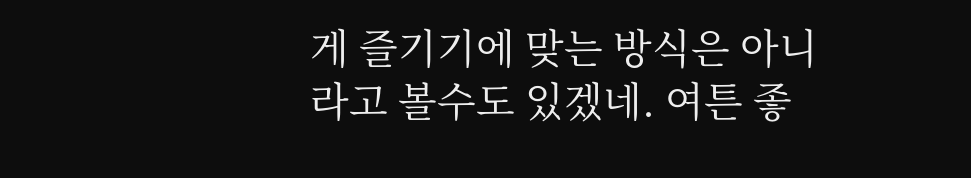게 즐기기에 맞는 방식은 아니라고 볼수도 있겠네. 여튼 좋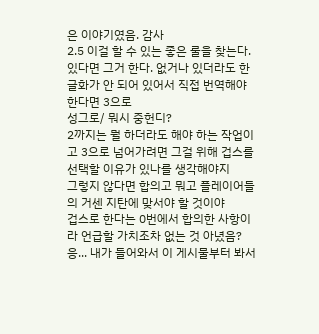은 이야기였음. 감사
2.5 이걸 할 수 있는 좋은 룰을 찾는다. 있다면 그거 한다. 없거나 있더라도 한글화가 안 되어 있어서 직접 번역해야 한다면 3으로
성그로/ 뭐시 중헌디?
2까지는 뭘 하더라도 해야 하는 작업이고 3으로 넘어가려면 그걸 위해 겁스를 선택할 이유가 있나를 생각해야지
그렇지 않다면 합의고 뭐고 플레이어들의 거센 지탄에 맞서야 할 것이야
겁스로 한다는 0번에서 합의한 사항이라 언급할 가치조차 없는 것 아녔음?
응... 내가 들어와서 이 게시물부터 봐서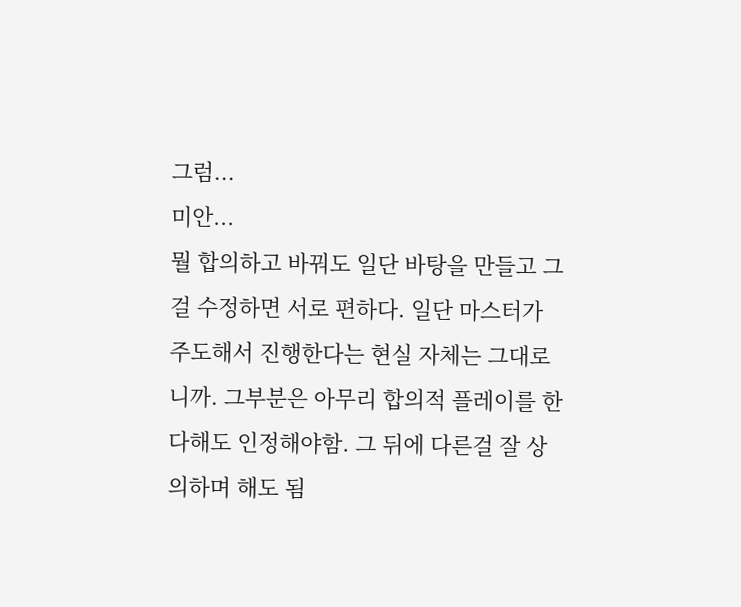그럼...
미안...
뭘 합의하고 바꿔도 일단 바탕을 만들고 그걸 수정하면 서로 편하다. 일단 마스터가 주도해서 진행한다는 현실 자체는 그대로니까. 그부분은 아무리 합의적 플레이를 한다해도 인정해야함. 그 뒤에 다른걸 잘 상의하며 해도 됨